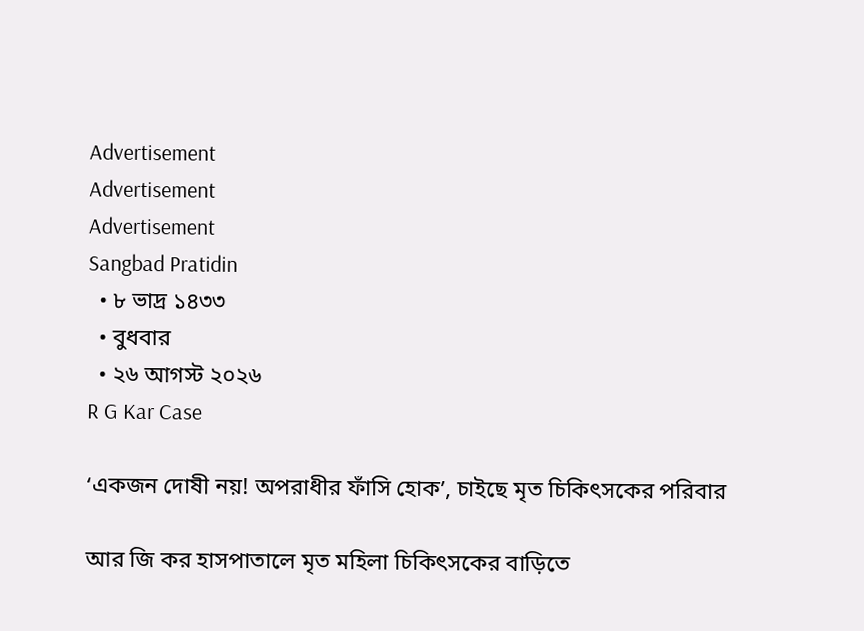Advertisement
Advertisement
Advertisement
Sangbad Pratidin
  • ৮ ভাদ্র ১৪৩৩
  • বুধবার
  • ২৬ আগস্ট ২০২৬
R G Kar Case

‘একজন দোষী নয়! অপরাধীর ফাঁসি হোক’, চাইছে মৃত চিকিৎসকের পরিবার

আর জি কর হাসপাতালে মৃত মহিলা চিকিৎসকের বাড়িতে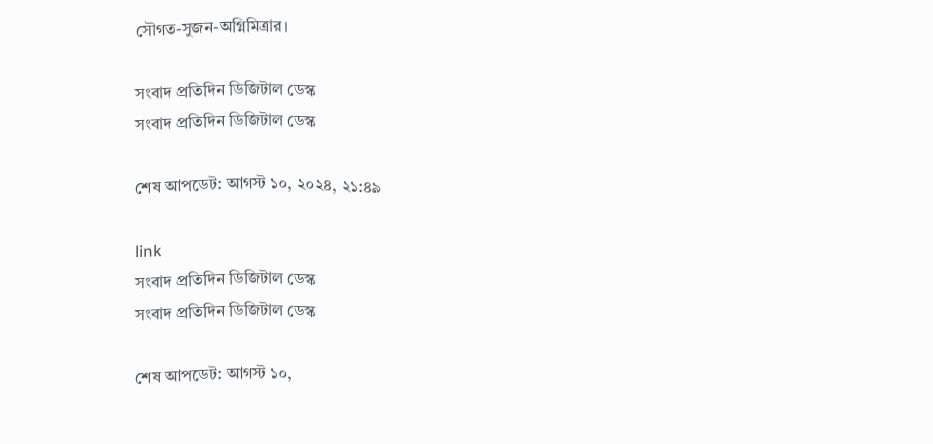সৌগত-সুজন-অগ্নিমিত্রার।

সংবাদ প্রতিদিন ডিজিটাল ডেস্ক
সংবাদ প্রতিদিন ডিজিটাল ডেস্ক

শেষ আপডেট: আগস্ট ১০, ২০২৪, ২১:৪৯

link
সংবাদ প্রতিদিন ডিজিটাল ডেস্ক
সংবাদ প্রতিদিন ডিজিটাল ডেস্ক

শেষ আপডেট: আগস্ট ১০,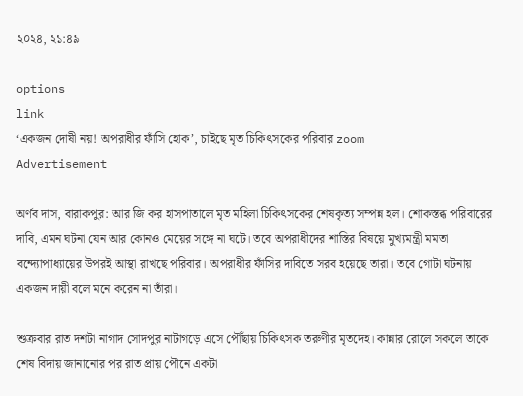২০২৪, ২১:৪৯

options
link
‘একজন দোষী নয়! অপরাধীর ফাঁসি হোক’, চাইছে মৃত চিকিৎসকের পরিবার zoom
Advertisement

অর্ণব দাস, বারাকপুর: আর জি কর হাসপাতালে মৃত মহিলা চিকিৎসকের শেষকৃত্য সম্পন্ন হল। শোকস্তব্ধ পরিবারের দাবি, এমন ঘটনা যেন আর কোনও মেয়ের সঙ্গে না ঘটে। তবে অপরাধীদের শাস্তির বিষয়ে মুখ্যমন্ত্রী মমতা বন্দ্যোপাধ্যায়ের উপরই আস্থা রাখছে পরিবার। অপরাধীর ফাঁসির দাবিতে সরব হয়েছে তারা। তবে গোটা ঘটনায় একজন দায়ী বলে মনে করেন না তাঁরা।

শুক্রবার রাত দশটা নাগাদ সোদপুর নাটাগড়ে এসে পৌঁছায় চিকিৎসক তরুণীর মৃতদেহ। কান্নার রোলে সকলে তাকে শেষ বিদায় জানানোর পর রাত প্রায় পৌনে একটা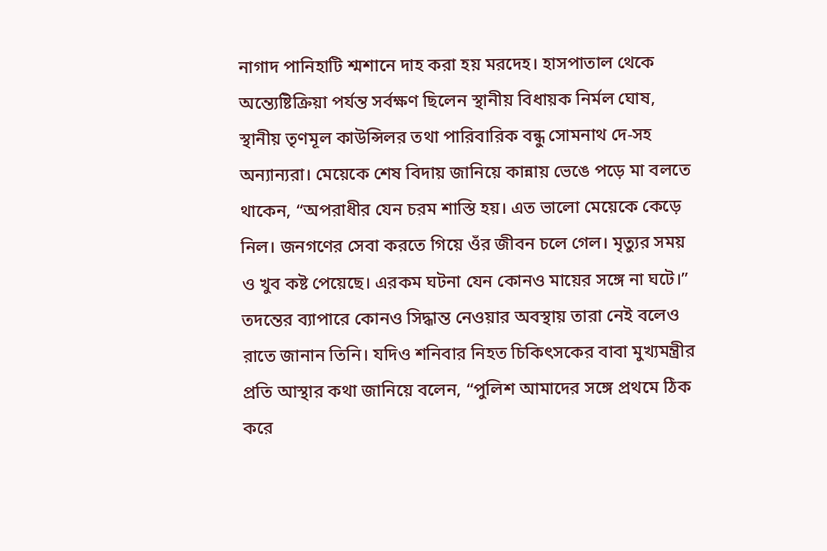নাগাদ পানিহাটি শ্মশানে দাহ করা হয় মরদেহ। হাসপাতাল থেকে অন্ত্যেষ্টিক্রিয়া পর্যন্ত সর্বক্ষণ ছিলেন স্থানীয় বিধায়ক নির্মল ঘোষ, স্থানীয় তৃণমূল কাউন্সিলর তথা পারিবারিক বন্ধু সোমনাথ দে-সহ অন্যান্যরা। মেয়েকে শেষ বিদায় জানিয়ে কান্নায় ভেঙে পড়ে মা বলতে থাকেন, “অপরাধীর যেন চরম শাস্তি হয়। এত ভালো মেয়েকে কেড়ে নিল। জনগণের সেবা করতে গিয়ে ওঁর জীবন চলে গেল। মৃত্যুর সময় ও খুব কষ্ট পেয়েছে। এরকম ঘটনা যেন কোনও মায়ের সঙ্গে না ঘটে।” তদন্তের ব্যাপারে কোনও সিদ্ধান্ত নেওয়ার অবস্থায় তারা নেই বলেও রাতে জানান তিনি। যদিও শনিবার নিহত চিকিৎসকের বাবা মুখ্যমন্ত্রীর প্রতি আস্থার কথা জানিয়ে বলেন, “পুলিশ আমাদের সঙ্গে প্রথমে ঠিক করে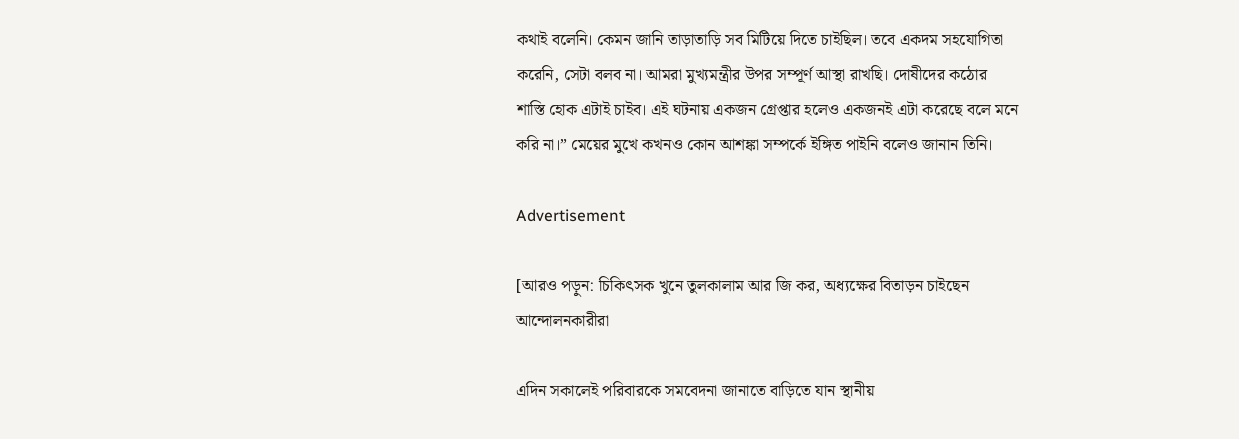কথাই বলেনি। কেমন জানি তাড়াতাড়ি সব মিটিয়ে দিতে চাইছিল। তবে একদম সহযোগিতা করেনি, সেটা বলব না। আমরা মুখ্যমন্ত্রীর উপর সম্পূর্ণ আস্থা রাখছি। দোষীদের কঠোর শাস্তি হোক এটাই চাইব। এই ঘটনায় একজন গ্রেপ্তার হলেও একজনই এটা করেছে বলে মনে করি না।” মেয়ের মুখে কখনও কোন আশঙ্কা সম্পর্কে ইঙ্গিত পাইনি বলেও জানান তিনি।

Advertisement

[আরও পড়ুন: চিকিৎসক খুনে তুলকালাম আর জি কর, অধ্যক্ষের বিতাড়ন চাইছেন আন্দোলনকারীরা

এদিন সকালেই পরিবারকে সমবেদনা জানাতে বাড়িতে যান স্থানীয়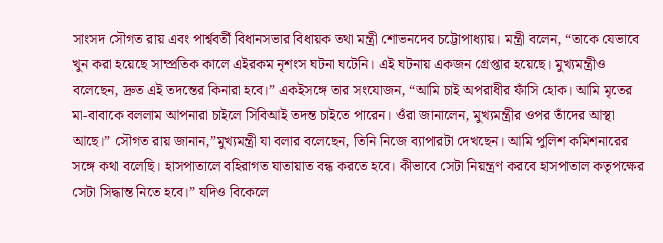সাংসদ সৌগত রায় এবং পার্শ্ববর্তী বিধানসভার বিধায়ক তথা মন্ত্রী শোভনদেব চট্টোপাধ্যায়। মন্ত্রী বলেন, “তাকে যেভাবে খুন করা হয়েছে সাম্প্রতিক কালে এইরকম নৃশংস ঘটনা ঘটেনি। এই ঘটনায় একজন গ্ৰেপ্তার হয়েছে। মুখ্যমন্ত্রীও বলেছেন, দ্রুত এই তদন্তের কিনারা হবে।” একইসঙ্গে তার সংযোজন, “আমি চাই অপরাধীর ফাঁসি হোক। আমি মৃতের মা-বাবাকে বললাম আপনারা চাইলে সিবিআই তদন্ত চাইতে পারেন। ওঁরা জানালেন, মুখ্যমন্ত্রীর ওপর তাঁদের আস্থা আছে।” সৌগত রায় জানান,”মুখ্যমন্ত্রী যা বলার বলেছেন, তিনি নিজে ব্যাপারটা দেখছেন। আমি পুলিশ কমিশনারের সঙ্গে কথা বলেছি। হাসপাতালে বহিরাগত যাতায়াত বন্ধ করতে হবে। কীভাবে সেটা নিয়ন্ত্রণ করবে হাসপাতাল কতৃপক্ষের সেটা সিদ্ধান্ত নিতে হবে।” যদিও বিকেলে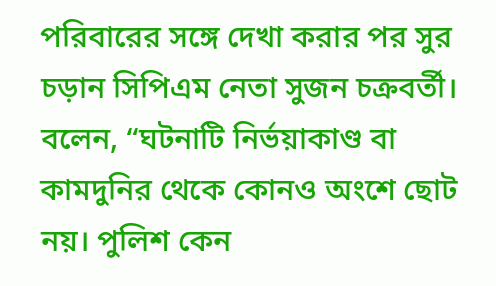পরিবারের সঙ্গে দেখা করার পর সুর চড়ান সিপিএম নেতা সুজন চক্রবর্তী। বলেন, “ঘটনাটি নির্ভয়াকাণ্ড বা কামদুনির থেকে কোনও অংশে ছোট নয়। পুলিশ কেন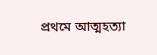প্রথমে আত্মহত্যা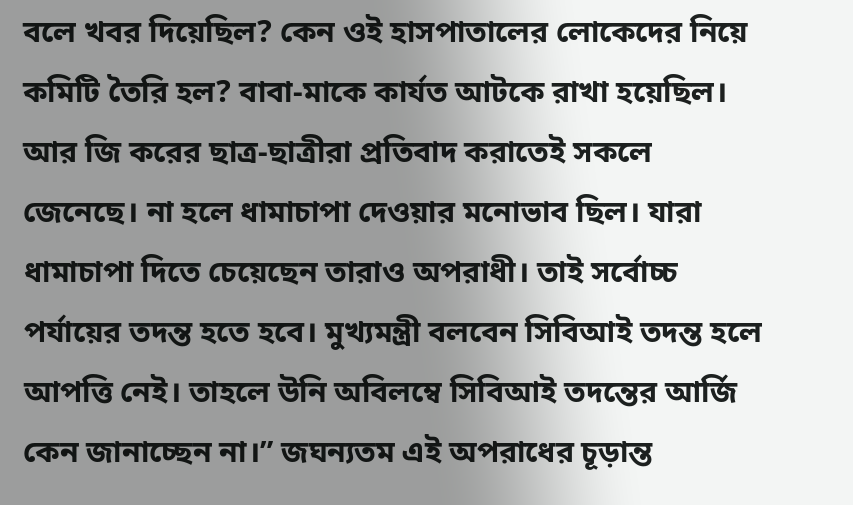বলে খবর দিয়েছিল? কেন ওই হাসপাতালের লোকেদের নিয়ে কমিটি তৈরি হল? বাবা-মাকে কার্যত আটকে রাখা হয়েছিল। আর জি করের ছাত্র-ছাত্রীরা প্রতিবাদ করাতেই সকলে জেনেছে। না হলে ধামাচাপা দেওয়ার মনোভাব ছিল। যারা ধামাচাপা দিতে চেয়েছেন তারাও অপরাধী। তাই সর্বোচ্চ পর্যায়ের তদন্ত হতে হবে। মুখ্যমন্ত্রী বলবেন সিবিআই তদন্ত হলে আপত্তি নেই। তাহলে উনি অবিলম্বে সিবিআই তদন্তের আর্জি কেন জানাচ্ছেন না।” জঘন্যতম এই অপরাধের চূড়ান্ত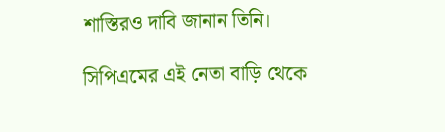শাস্তিরও দাবি জানান তিনি।

সিপিএমের এই নেতা বাড়ি থেকে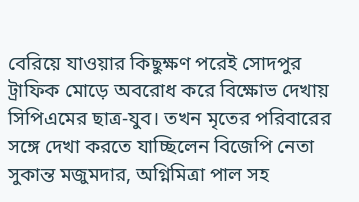বেরিয়ে যাওয়ার কিছুক্ষণ পরেই সোদপুর ট্রাফিক মোড়ে অবরোধ করে বিক্ষোভ দেখায় সিপিএমের ছাত্র-যুব। তখন মৃতের পরিবারের সঙ্গে দেখা করতে যাচ্ছিলেন বিজেপি নেতা সুকান্ত মজুমদার, অগ্নিমিত্রা পাল সহ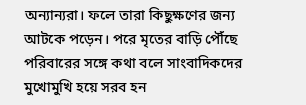অন্যান্যরা। ফলে তারা কিছুক্ষণের জন্য আটকে পড়েন। পরে মৃতের বাড়ি পৌঁছে পরিবারের সঙ্গে কথা বলে সাংবাদিকদের মুখোমুখি হয়ে সরব হন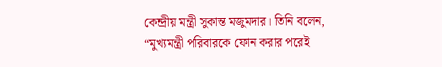কেন্দ্রীয় মন্ত্রী সুকান্ত মজুমদার। তিনি বলেন, “মুখ্যমন্ত্রী পরিবারকে ফোন করার পরেই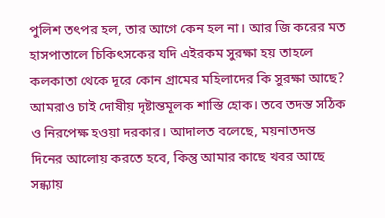পুলিশ তৎপর হল, তার আগে কেন হল না। আর জি করের মত হাসপাতালে চিকিৎসকের যদি এইরকম সুরক্ষা হয় তাহলে কলকাতা থেকে দূরে কোন গ্রামের মহিলাদের কি সুরক্ষা আছে? আমরাও চাই দোষীয় দৃষ্টান্তমূলক শাস্তি হোক। তবে তদন্ত সঠিক ও নিরপেক্ষ হওয়া দরকার। আদালত বলেছে, ময়নাতদন্ত দিনের আলোয় করতে হবে, কিন্তু আমার কাছে খবর আছে সন্ধ্যায়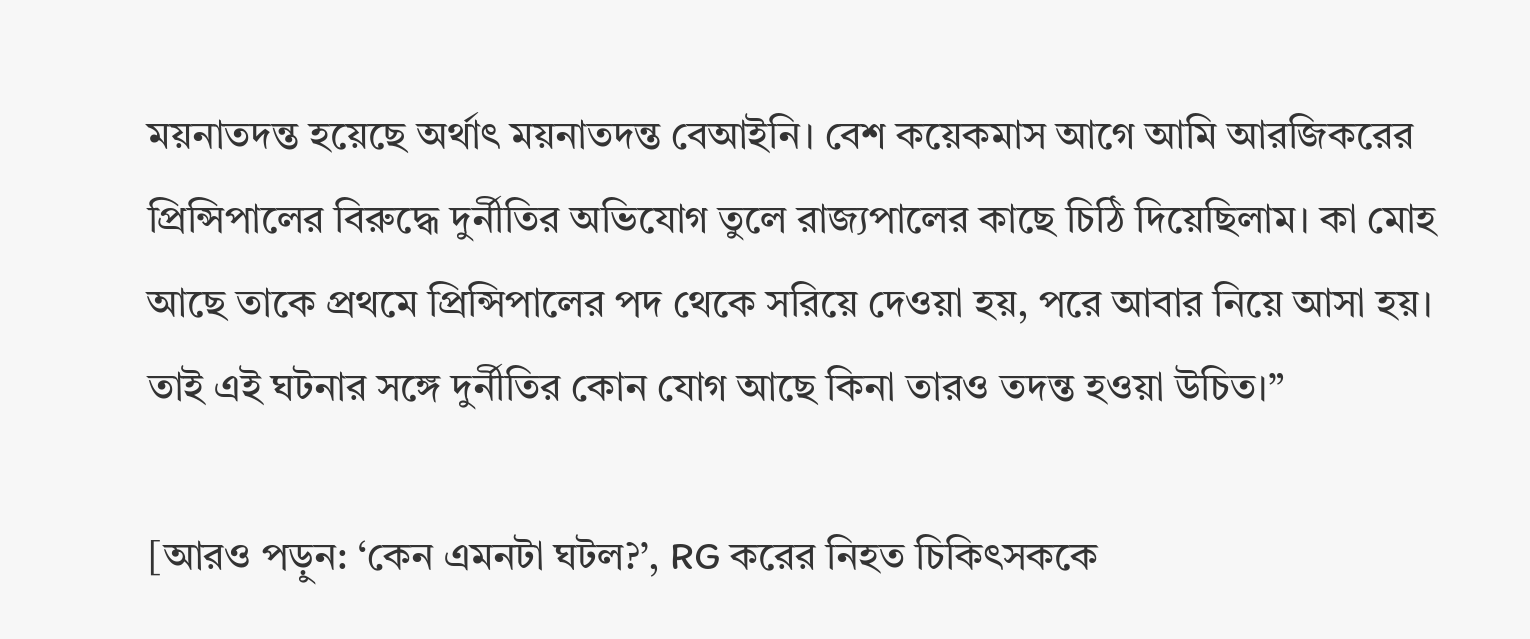ময়নাতদন্ত হয়েছে অর্থাৎ ময়নাতদন্ত বেআইনি। বেশ কয়েকমাস আগে আমি আরজিকরের প্রিন্সিপালের বিরুদ্ধে দুর্নীতির অভিযোগ তুলে রাজ্যপালের কাছে চিঠি দিয়েছিলাম। কা মোহ আছে তাকে প্রথমে প্রিন্সিপালের পদ থেকে সরিয়ে দেওয়া হয়, পরে আবার নিয়ে আসা হয়। তাই এই ঘটনার সঙ্গে দুর্নীতির কোন যোগ আছে কিনা তারও তদন্ত হওয়া উচিত।”

[আরও পড়ুন: ‘কেন এমনটা ঘটল?’, RG করের নিহত চিকিৎসককে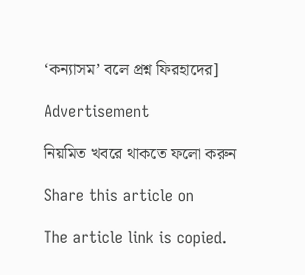‘কন্যাসম’ বলে প্রশ্ন ফিরহাদের]

Advertisement

নিয়মিত খবরে থাকতে ফলো করুন

Share this article on

The article link is copied.